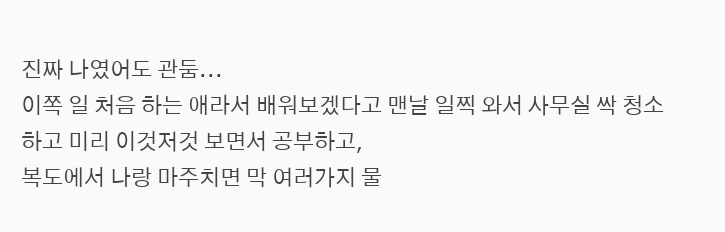진짜 나였어도 관둠...
이쪽 일 처음 하는 애라서 배워보겠다고 맨날 일찍 와서 사무실 싹 청소하고 미리 이것저것 보면서 공부하고,
복도에서 나랑 마주치면 막 여러가지 물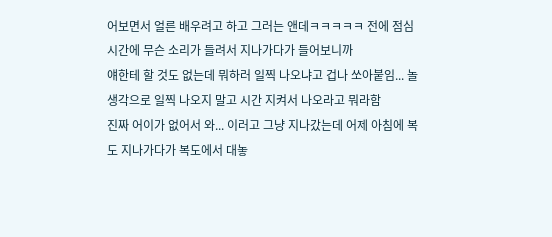어보면서 얼른 배우려고 하고 그러는 앤데ㅋㅋㅋㅋㅋ 전에 점심시간에 무슨 소리가 들려서 지나가다가 들어보니까
얘한테 할 것도 없는데 뭐하러 일찍 나오냐고 겁나 쏘아붙임... 놀 생각으로 일찍 나오지 말고 시간 지켜서 나오라고 뭐라함
진짜 어이가 없어서 와... 이러고 그냥 지나갔는데 어제 아침에 복도 지나가다가 복도에서 대놓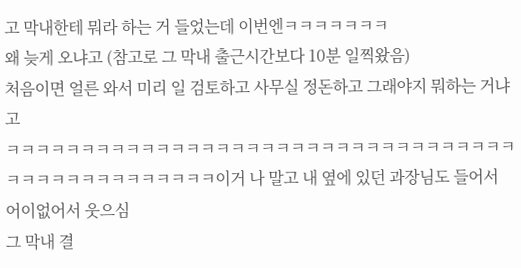고 막내한테 뭐라 하는 거 들었는데 이번엔ㅋㅋㅋㅋㅋㅋㅋ
왜 늦게 오냐고 (참고로 그 막내 출근시간보다 10분 일찍왔음)
처음이면 얼른 와서 미리 일 검토하고 사무실 정돈하고 그래야지 뭐하는 거냐고
ㅋㅋㅋㅋㅋㅋㅋㅋㅋㅋㅋㅋㅋㅋㅋㅋㅋㅋㅋㅋㅋㅋㅋㅋㅋㅋㅋㅋㅋㅋㅋㅋㅋㅋㅋㅋㅋㅋㅋㅋㅋㅋㅋㅋㅋㅋㅋㅋ이거 나 말고 내 옆에 있던 과장님도 들어서 어이없어서 웃으심
그 막내 결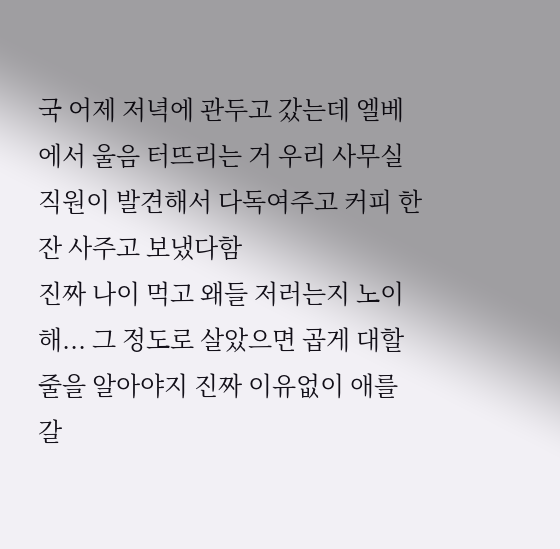국 어제 저녁에 관두고 갔는데 엘베에서 울음 터뜨리는 거 우리 사무실 직원이 발견해서 다독여주고 커피 한 잔 사주고 보냈다함
진짜 나이 먹고 왜들 저러는지 노이해... 그 정도로 살았으면 곱게 대할 줄을 알아야지 진짜 이유없이 애를 갈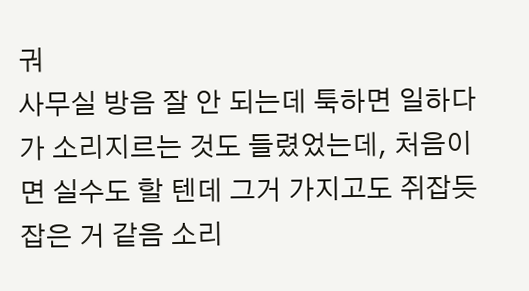궈
사무실 방음 잘 안 되는데 툭하면 일하다가 소리지르는 것도 들렸었는데, 처음이면 실수도 할 텐데 그거 가지고도 쥐잡듯 잡은 거 같음 소리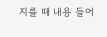지를 때 내용 들어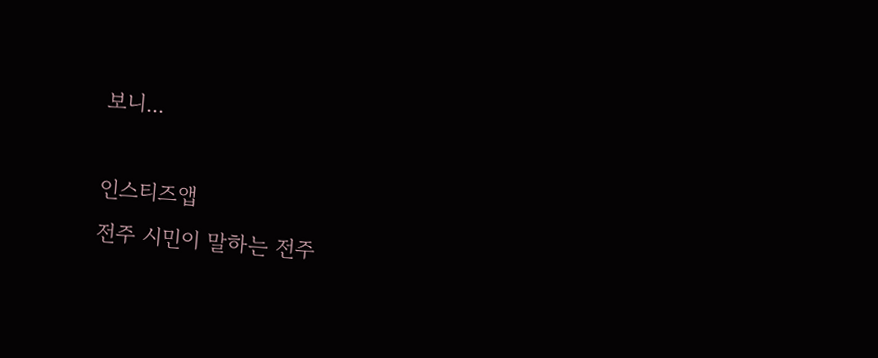보니...

인스티즈앱
전주 시민이 말하는 전주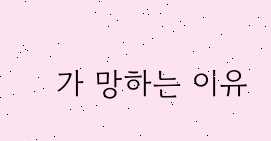가 망하는 이유